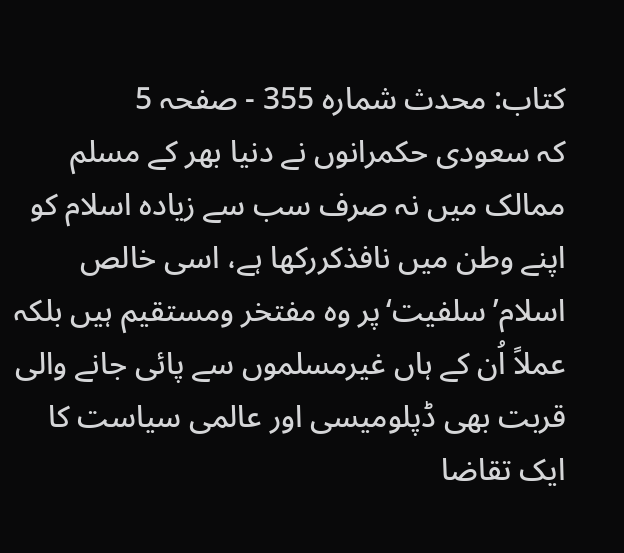کتاب: محدث شمارہ 355 - صفحہ 5
کہ سعودی حکمرانوں نے دنیا بھر کے مسلم ممالک میں نہ صرف سب سے زیادہ اسلام کو اپنے وطن میں نافذکررکھا ہے، اسی خالص اسلام’سلفیت‘پر وہ مفتخر ومستقیم ہیں بلکہ عملاً اُن کے ہاں غیرمسلموں سے پائی جانے والی قربت بھی ڈپلومیسی اور عالمی سیاست کا ایک تقاضا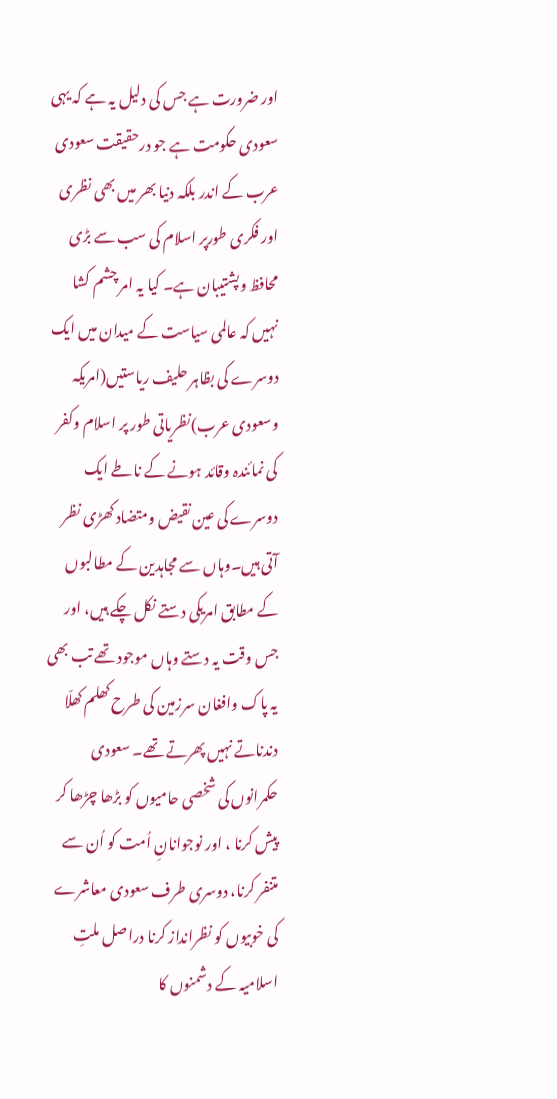اور ضرورت ہے جس کی دلیل یہ ہے کہ یہی سعودی حکومت ہے جو درحقیقت سعودی عرب کے اندر بلکہ دنیا بھر میں بھی نظری اور فکری طورپر اسلام کی سب سے بڑی محافظ وپشتیبان ہے۔ کیا یہ امر چشم کشا نہیں کہ عالمی سیاست کے میدان میں ایک دوسرے کی بظاہر حلیف ریاستیں(امریکہ وسعودی عرب)نظریاتی طور پر اسلام وکفر کی نمائندہ وقائد ہونے کے ناطے ایک دوسرے کی عین نقیض ومتضاد کھڑی نظر آتی ہیں۔وہاں سے مجاہدین کے مطالبوں کے مطابق امریکی دستے نکل چکے ہیں، اور جس وقت یہ دستے وہاں موجود تھے تب بھی یہ پاک وافغان سرزمین کی طرح کھلم کھلّا دندناتے نہیں پھرتے تھے۔ سعودی حکمرانوں کی شخصی حامیوں کو بڑھا چڑھا کر پیش کرنا ، اور نوجوانانِ اُمت کو اُن سے متنفر کرنا، دوسری طرف سعودی معاشرے کی خوبیوں کو نظرانداز کرنا دراصل ملتِ اسلامیہ کے دشمنوں کا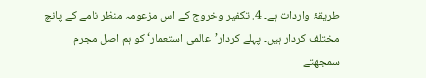طریقۂ واردات ہے۔ 4. تکفیر وخروج کے اس مزعومہ منظر نامے کے پانچ مختلف کردار ہیں۔ پہلے کردار’عالمی استعمار‘ کو ہم اصل مجرم سمجھتے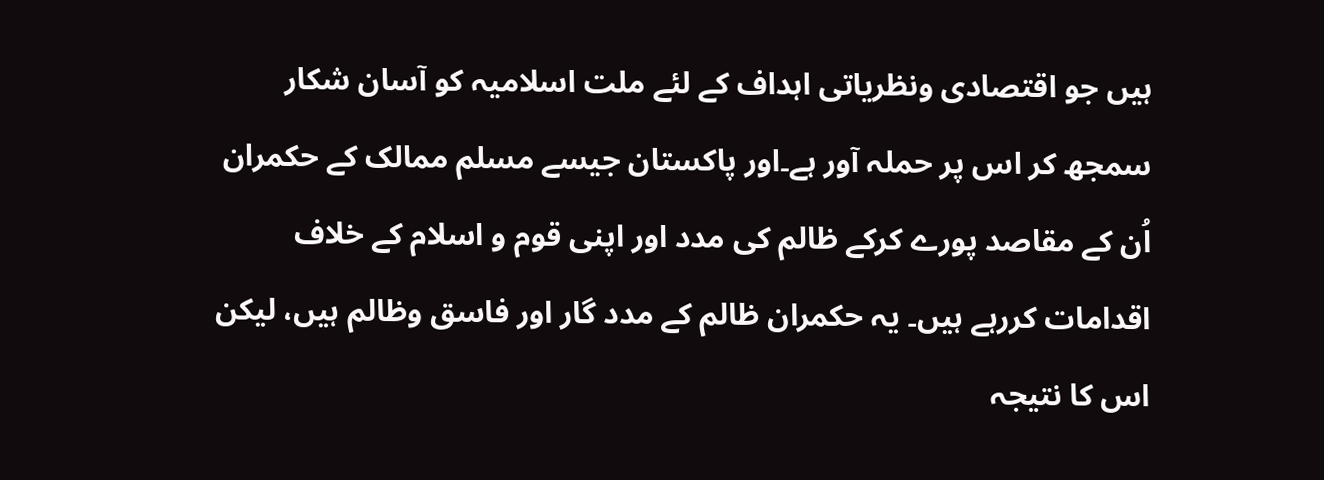ہیں جو اقتصادی ونظریاتی اہداف کے لئے ملت اسلامیہ کو آسان شکار سمجھ کر اس پر حملہ آور ہے۔اور پاکستان جیسے مسلم ممالک کے حکمران اُن کے مقاصد پورے کرکے ظالم کی مدد اور اپنی قوم و اسلام کے خلاف اقدامات کررہے ہیں۔ یہ حکمران ظالم کے مدد گار اور فاسق وظالم ہیں، لیکن اس کا نتیجہ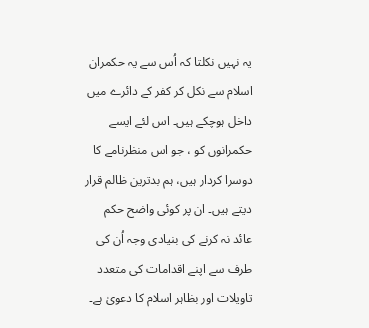یہ نہیں نکلتا کہ اُس سے یہ حکمران اسلام سے نکل کر کفر کے دائرے میں داخل ہوچکے ہیں۔ اس لئے ایسے حکمرانوں کو ، جو اس منظرنامے کا دوسرا کردار ہیں، ہم بدترین ظالم قرار دیتے ہیں۔ ان پر کوئی واضح حکم عائد نہ کرنے کی بنیادی وجہ اُن کی طرف سے اپنے اقدامات کی متعدد تاویلات اور بظاہر اسلام کا دعویٰ ہے۔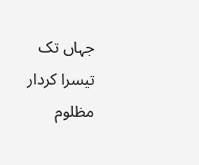جہاں تک تیسرا کردار مظلوم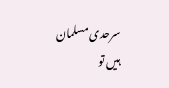سرحدی مسلمان ہیں تو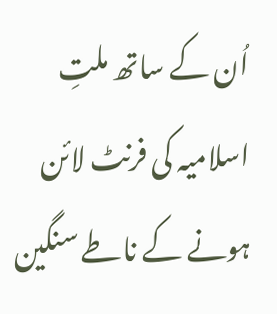اُن کے ساتھ ملتِ اسلامیہ کی فرنٹ لائن ہونے کے ناطے سنگین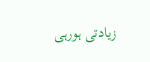زیادتی ہورہی